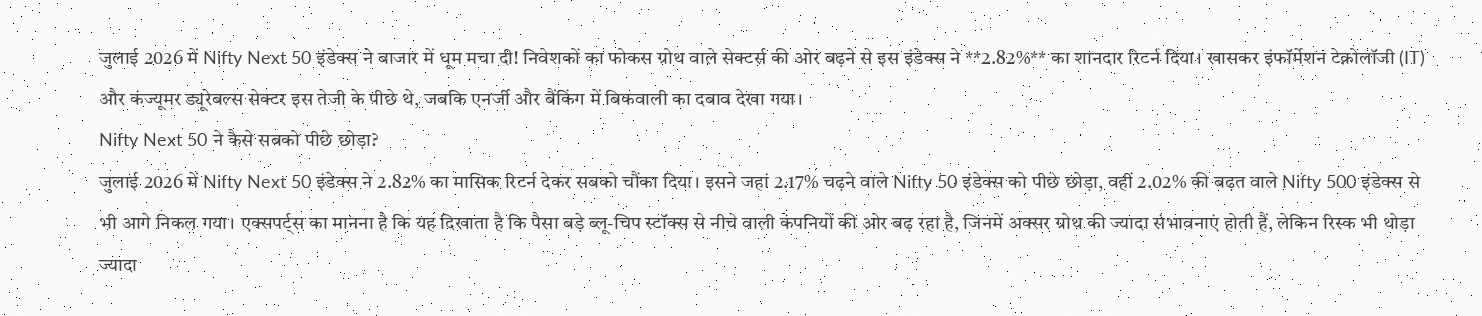जुलाई 2026 में Nifty Next 50 इंडेक्स ने बाजार में धूम मचा दी! निवेशकों का फोकस ग्रोथ वाले सेक्टर्स की ओर बढ़ने से इस इंडेक्स ने **2.82%** का शानदार रिटर्न दिया। खासकर इंफॉर्मेशन टेक्नोलॉजी (IT) और कंज्यूमर ड्यूरेबल्स सेक्टर इस तेजी के पीछे थे, जबकि एनर्जी और बैंकिंग में बिकवाली का दबाव देखा गया।
Nifty Next 50 ने कैसे सबको पीछे छोड़ा?
जुलाई 2026 में Nifty Next 50 इंडेक्स ने 2.82% का मासिक रिटर्न देकर सबको चौंका दिया। इसने जहां 2.17% चढ़ने वाले Nifty 50 इंडेक्स को पीछे छोड़ा, वहीं 2.02% की बढ़त वाले Nifty 500 इंडेक्स से भी आगे निकल गया। एक्सपर्ट्स का मानना है कि यह दिखाता है कि पैसा बड़े ब्लू-चिप स्टॉक्स से नीचे वाली कंपनियों की ओर बढ़ रहा है, जिनमें अक्सर ग्रोथ की ज्यादा संभावनाएं होती हैं, लेकिन रिस्क भी थोड़ा ज्यादा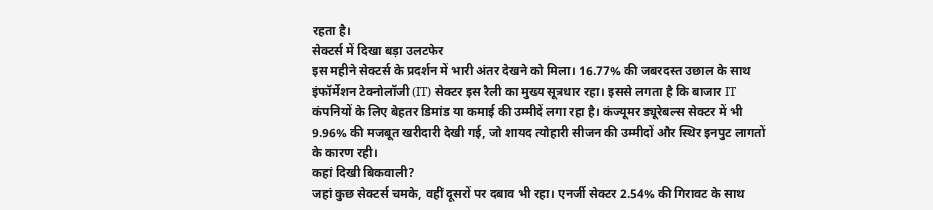रहता है।
सेक्टर्स में दिखा बड़ा उलटफेर
इस महीने सेक्टर्स के प्रदर्शन में भारी अंतर देखने को मिला। 16.77% की जबरदस्त उछाल के साथ इंफॉर्मेशन टेक्नोलॉजी (IT) सेक्टर इस रैली का मुख्य सूत्रधार रहा। इससे लगता है कि बाजार IT कंपनियों के लिए बेहतर डिमांड या कमाई की उम्मीदें लगा रहा है। कंज्यूमर ड्यूरेबल्स सेक्टर में भी 9.96% की मजबूत खरीदारी देखी गई, जो शायद त्योहारी सीजन की उम्मीदों और स्थिर इनपुट लागतों के कारण रही।
कहां दिखी बिकवाली?
जहां कुछ सेक्टर्स चमके, वहीं दूसरों पर दबाव भी रहा। एनर्जी सेक्टर 2.54% की गिरावट के साथ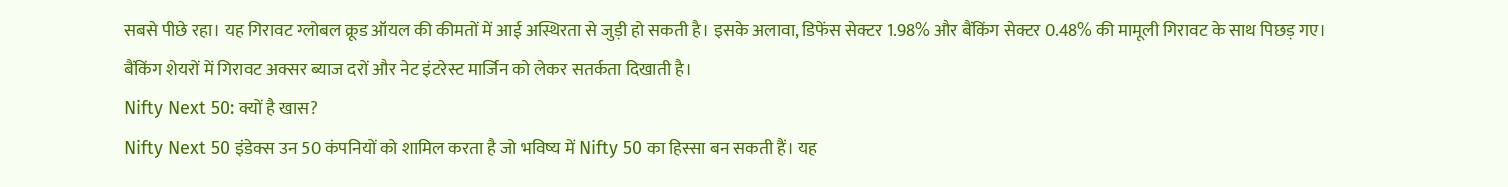सबसे पीछे रहा। यह गिरावट ग्लोबल क्रूड ऑयल की कीमतों में आई अस्थिरता से जुड़ी हो सकती है। इसके अलावा, डिफेंस सेक्टर 1.98% और बैंकिंग सेक्टर 0.48% की मामूली गिरावट के साथ पिछड़ गए। बैंकिंग शेयरों में गिरावट अक्सर ब्याज दरों और नेट इंटरेस्ट मार्जिन को लेकर सतर्कता दिखाती है।
Nifty Next 50: क्यों है खास?
Nifty Next 50 इंडेक्स उन 50 कंपनियों को शामिल करता है जो भविष्य में Nifty 50 का हिस्सा बन सकती हैं। यह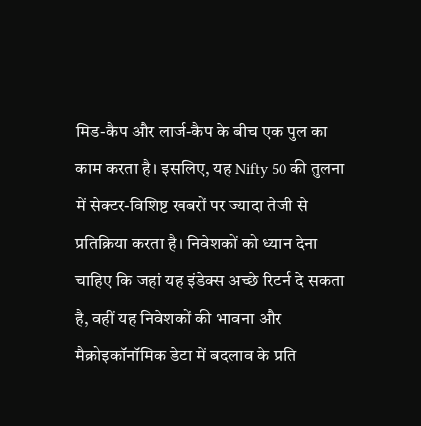मिड-कैप और लार्ज-कैप के बीच एक पुल का काम करता है। इसलिए, यह Nifty 50 की तुलना में सेक्टर-विशिष्ट खबरों पर ज्यादा तेजी से प्रतिक्रिया करता है। निवेशकों को ध्यान देना चाहिए कि जहां यह इंडेक्स अच्छे रिटर्न दे सकता है, वहीं यह निवेशकों की भावना और मैक्रोइकॉनॉमिक डेटा में बदलाव के प्रति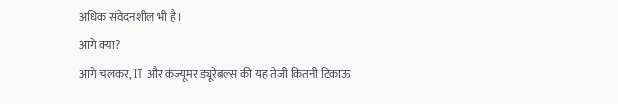अधिक संवेदनशील भी है।
आगे क्या?
आगे चलकर, IT और कंज्यूमर ड्यूरेबल्स की यह तेजी कितनी टिकाऊ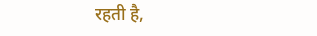रहती है,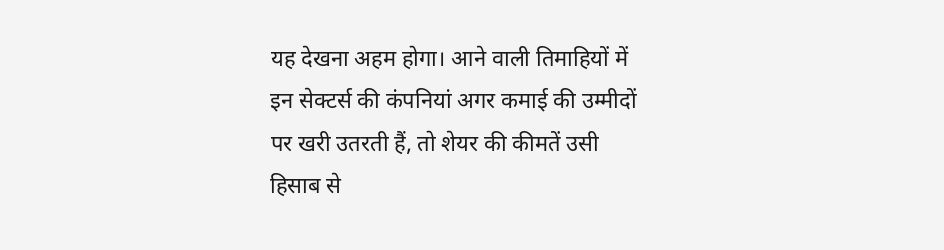यह देखना अहम होगा। आने वाली तिमाहियों में इन सेक्टर्स की कंपनियां अगर कमाई की उम्मीदों पर खरी उतरती हैं, तो शेयर की कीमतें उसी हिसाब से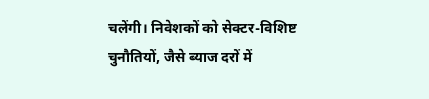चलेंगी। निवेशकों को सेक्टर-विशिष्ट चुनौतियों, जैसे ब्याज दरों में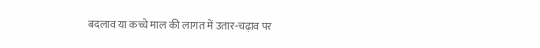बदलाव या कच्चे माल की लागत में उतार-चढ़ाव पर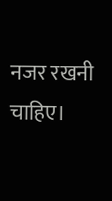नजर रखनी चाहिए।